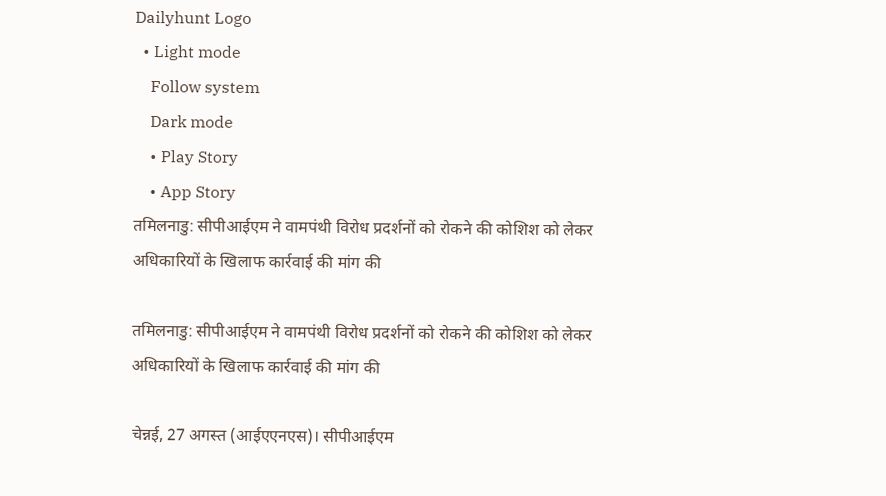Dailyhunt Logo
  • Light mode
    Follow system
    Dark mode
    • Play Story
    • App Story
तमिलनाडु: सीपीआईएम ने वामपंथी विरोध प्रदर्शनों को रोकने की कोशिश को लेकर अधिकारियों के खिलाफ कार्रवाई की मांग की

तमिलनाडु: सीपीआईएम ने वामपंथी विरोध प्रदर्शनों को रोकने की कोशिश को लेकर अधिकारियों के खिलाफ कार्रवाई की मांग की

चेन्नई, 27 अगस्त (आईएएनएस)। सीपीआईएम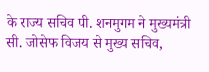के राज्य सचिव पी. शनमुगम ने मुख्यमंत्री सी. जोसेफ विजय से मुख्य सचिव,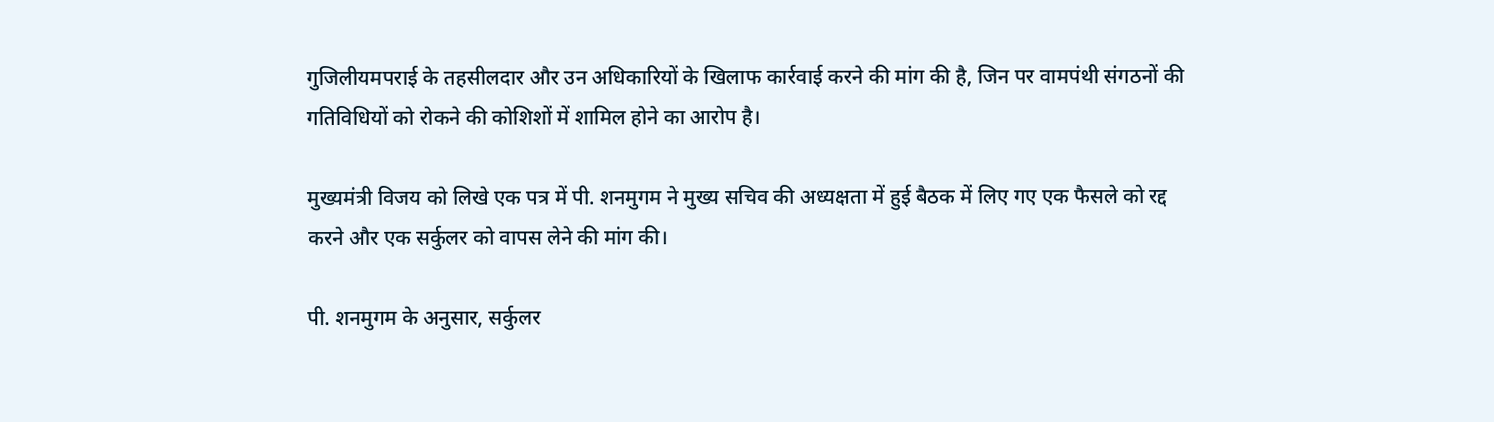गुजिलीयमपराई के तहसीलदार और उन अधिकारियों के खिलाफ कार्रवाई करने की मांग की है, जिन पर वामपंथी संगठनों की गतिविधियों को रोकने की कोशिशों में शामिल होने का आरोप है।

मुख्यमंत्री विजय को लिखे एक पत्र में पी. शनमुगम ने मुख्य सचिव की अध्यक्षता में हुई बैठक में लिए गए एक फैसले को रद्द करने और एक सर्कुलर को वापस लेने की मांग की।

पी. शनमुगम के अनुसार, सर्कुलर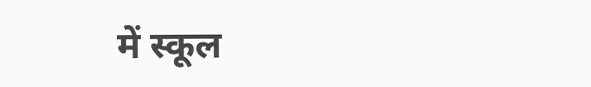में स्कूल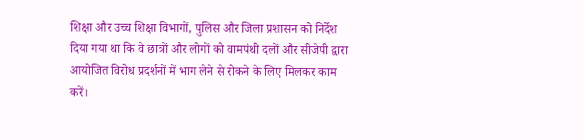शिक्षा और उच्च शिक्षा विभागों, पुलिस और जिला प्रशासन को निर्देश दिया गया था कि वे छात्रों और लोगों को वामपंथी दलों और सीजेपी द्वारा आयोजित विरोध प्रदर्शनों में भाग लेने से रोकने के लिए मिलकर काम करें।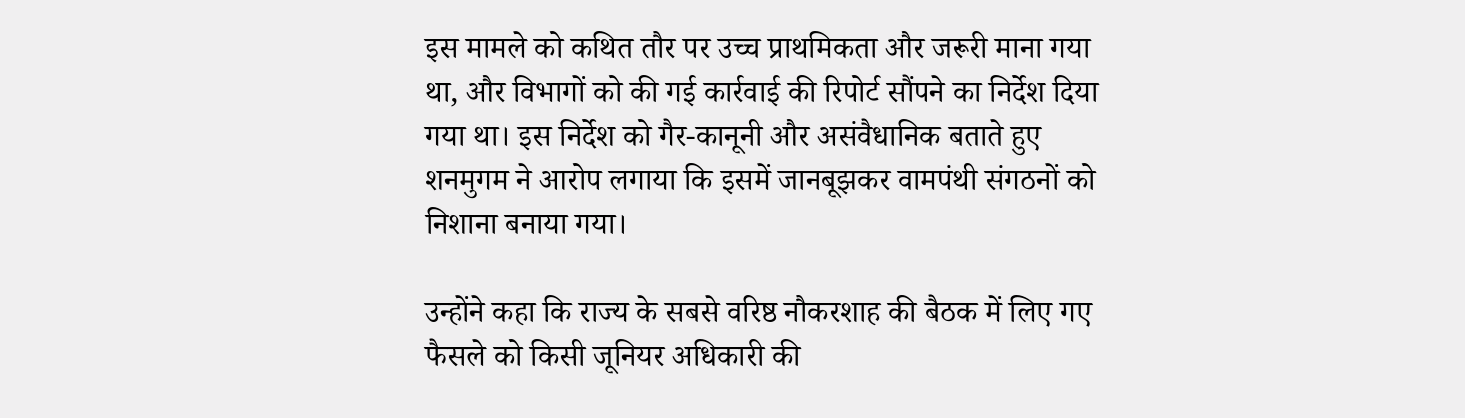इस मामले को कथित तौर पर उच्च प्राथमिकता और जरूरी माना गया था, और विभागों को की गई कार्रवाई की रिपोर्ट सौंपने का निर्देश दिया गया था। इस निर्देश को गैर-कानूनी और असंवैधानिक बताते हुए शनमुगम ने आरोप लगाया कि इसमें जानबूझकर वामपंथी संगठनों को निशाना बनाया गया।

उन्होंने कहा कि राज्य के सबसे वरिष्ठ नौकरशाह की बैठक में लिए गए फैसले को किसी जूनियर अधिकारी की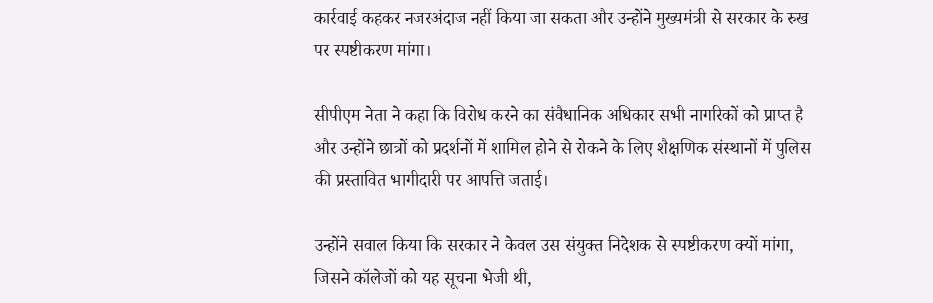कार्रवाई कहकर नजरअंदाज नहीं किया जा सकता और उन्होंने मुख्यमंत्री से सरकार के रुख पर स्पष्टीकरण मांगा।

सीपीएम नेता ने कहा कि विरोध करने का संवैधानिक अधिकार सभी नागरिकों को प्राप्त है और उन्होंने छात्रों को प्रदर्शनों में शामिल होने से रोकने के लिए शैक्षणिक संस्थानों में पुलिस की प्रस्तावित भागीदारी पर आपत्ति जताई।

उन्होंने सवाल किया कि सरकार ने केवल उस संयुक्त निदेशक से स्पष्टीकरण क्यों मांगा, जिसने कॉलेजों को यह सूचना भेजी थी,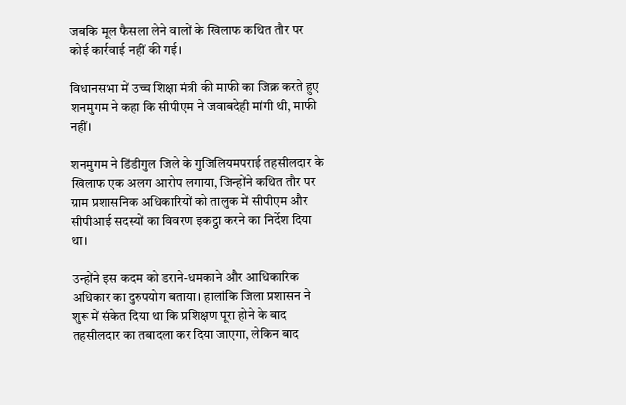जबकि मूल फैसला लेने वालों के खिलाफ कथित तौर पर कोई कार्रवाई नहीं की गई।

विधानसभा में उच्च शिक्षा मंत्री की माफी का जिक्र करते हुए शनमुगम ने कहा कि सीपीएम ने जवाबदेही मांगी थी, माफी नहीं।

शनमुगम ने डिंडीगुल जिले के गुजिलियमपराई तहसीलदार के खिलाफ एक अलग आरोप लगाया, जिन्होंने कथित तौर पर ग्राम प्रशासनिक अधिकारियों को तालुक में सीपीएम और सीपीआई सदस्यों का विवरण इकट्ठा करने का निर्देश दिया था।

उन्होंने इस कदम को डराने-धमकाने और आधिकारिक अधिकार का दुरुपयोग बताया। हालांकि जिला प्रशासन ने शुरू में संकेत दिया था कि प्रशिक्षण पूरा होने के बाद तहसीलदार का तबादला कर दिया जाएगा, लेकिन बाद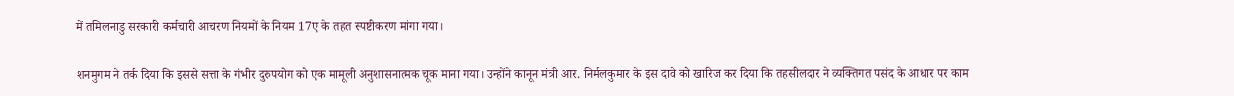में तमिलनाडु सरकारी कर्मचारी आचरण नियमों के नियम 17ए के तहत स्पष्टीकरण मांगा गया।

शनमुगम ने तर्क दिया कि इससे सत्ता के गंभीर दुरुपयोग को एक मामूली अनुशासनात्मक चूक माना गया। उन्होंने कानून मंत्री आर. निर्मलकुमार के इस दावे को खारिज कर दिया कि तहसीलदार ने व्यक्तिगत पसंद के आधार पर काम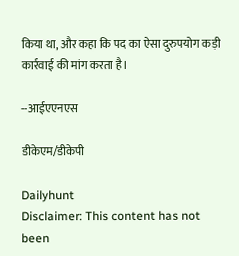किया था, और कहा कि पद का ऐसा दुरुपयोग कड़ी कार्रवाई की मांग करता है।

--आईएएनएस

डीकेएम/डीकेपी

Dailyhunt
Disclaimer: This content has not been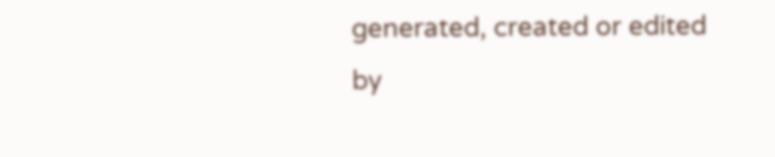generated, created or edited by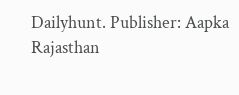Dailyhunt. Publisher: Aapka Rajasthan